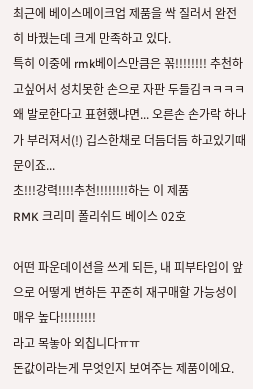최근에 베이스메이크업 제품을 싹 질러서 완전히 바꿨는데 크게 만족하고 있다.
특히 이중에 rmk베이스만큼은 꼮!!!!!!!! 추천하고싶어서 성치못한 손으로 자판 두들김ㅋㅋㅋㅋ
왜 발로한다고 표현했냐면... 오른손 손가락 하나가 부러져서(!) 깁스한채로 더듬더듬 하고있기때문이죠...
초!!!강력!!!!추천!!!!!!!!하는 이 제품
RMK 크리미 폴리쉬드 베이스 02호

어떤 파운데이션을 쓰게 되든, 내 피부타입이 앞으로 어떻게 변하든 꾸준히 재구매할 가능성이 매우 높다!!!!!!!!!
라고 목놓아 외칩니다ㅠㅠ
돈값이라는게 무엇인지 보여주는 제품이에요.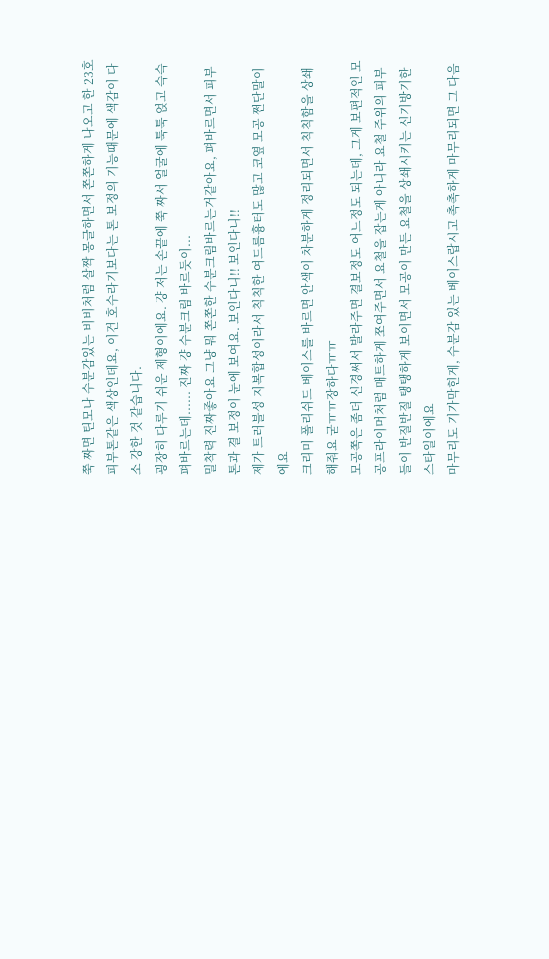쭉 짜면 틴모나 수분감있는 비비처럼 살짝 몽글하면서 쫀쫀하게 나오고 한 23호 피부톤같은 색상인데요, 이건 호수라기보다는 톤 보정의 기능때문에 색감이 다소 강한 것 같습니다.
굉장히 다루기 쉬운 제형이에요. 걍 저는 손끝에 쭉 짜서 얼굴에 툭툭 얹고 슥슥 펴바르는데...... 진짜 걍 수분크림 바르듯이...
밀착력 진짜좋아요 그냥 뭐 쫀쫀한 수분크림바르는거같아요, 펴바르면서 피부 톤과 결 보정이 눈에 보여요. 보인다니!! 보인다니!!
제가 트러블성 지복합성이라서 칙칙한 여드름흉터도 많고 코옆 모공 쩐단말이에요
크리미 폴리쉬드 베이스를 바르면 안색이 차분하게 정리되면서 칙칙함을 상쇄해줘요 굳ㅠㅠ장하다ㅠㅠ
모공쪽은 좀더 신경써서 발라주면 결보정도 어느정도 되는데, 그게 보편적인 모공프라이머처럼 매트하게 쪼여주면서 요철을 잡는게 아니라 요철 주위의 피부들이 반질반질 탱탱하게 보이면서 모공이 만든 요철을 상쇄시키는 신기방기한 스타일이에요
마무리도 기가막힌게, 수분감 있는 베이스랍시고 촉촉하게 마무리되면 그 다음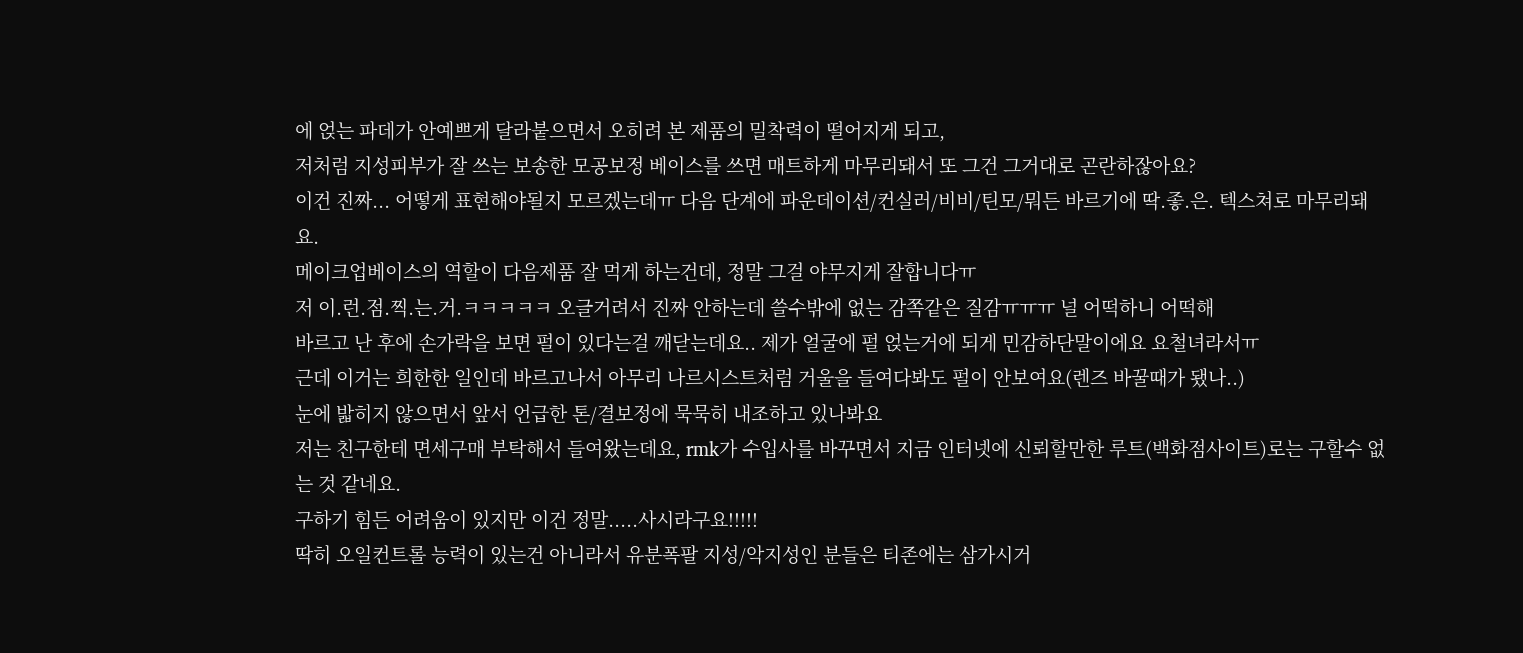에 얹는 파데가 안예쁘게 달라붙으면서 오히려 본 제품의 밀착력이 떨어지게 되고,
저처럼 지성피부가 잘 쓰는 보송한 모공보정 베이스를 쓰면 매트하게 마무리돼서 또 그건 그거대로 곤란하잖아요?
이건 진짜... 어떻게 표현해야될지 모르겠는데ㅠ 다음 단계에 파운데이션/컨실러/비비/틴모/뭐든 바르기에 딱.좋.은. 텍스쳐로 마무리돼요.
메이크업베이스의 역할이 다음제품 잘 먹게 하는건데, 정말 그걸 야무지게 잘합니다ㅠ
저 이.런.점.찍.는.거.ㅋㅋㅋㅋㅋ 오글거려서 진짜 안하는데 쓸수밖에 없는 감쪽같은 질감ㅠㅠㅠ 널 어떡하니 어떡해
바르고 난 후에 손가락을 보면 펄이 있다는걸 깨닫는데요.. 제가 얼굴에 펄 얹는거에 되게 민감하단말이에요 요철녀라서ㅠ
근데 이거는 희한한 일인데 바르고나서 아무리 나르시스트처럼 거울을 들여다봐도 펄이 안보여요(렌즈 바꿀때가 됐나..)
눈에 밟히지 않으면서 앞서 언급한 톤/결보정에 묵묵히 내조하고 있나봐요
저는 친구한테 면세구매 부탁해서 들여왔는데요, rmk가 수입사를 바꾸면서 지금 인터넷에 신뢰할만한 루트(백화점사이트)로는 구할수 없는 것 같네요.
구하기 힘든 어려움이 있지만 이건 정말.....사시라구요!!!!!
딱히 오일컨트롤 능력이 있는건 아니라서 유분폭팔 지성/악지성인 분들은 티존에는 삼가시거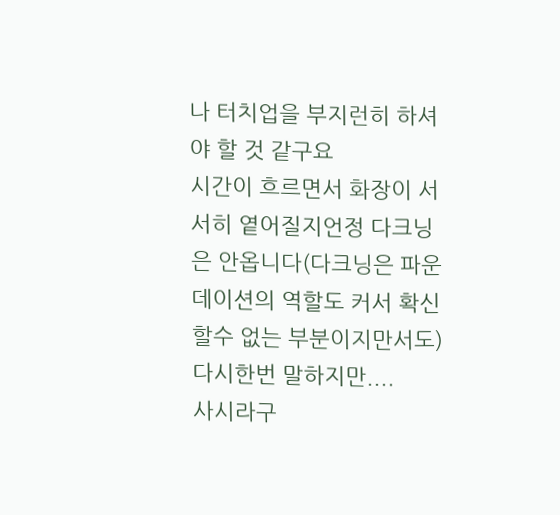나 터치업을 부지런히 하셔야 할 것 같구요
시간이 흐르면서 화장이 서서히 옅어질지언정 다크닝은 안옵니다(다크닝은 파운데이션의 역할도 커서 확신할수 없는 부분이지만서도)
다시한번 말하지만....
사시라구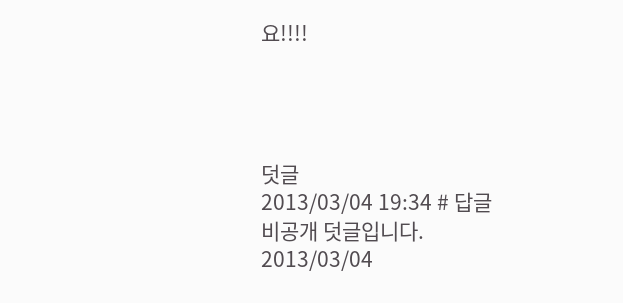요!!!!




덧글
2013/03/04 19:34 # 답글
비공개 덧글입니다.
2013/03/04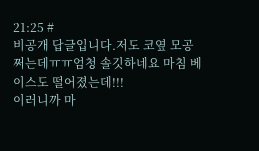21:25 #
비공개 답글입니다.저도 코옆 모공 쩌는데ㅠㅠ엄청 솔깃하네요 마침 베이스도 떨어졌는데!!!
이러니까 마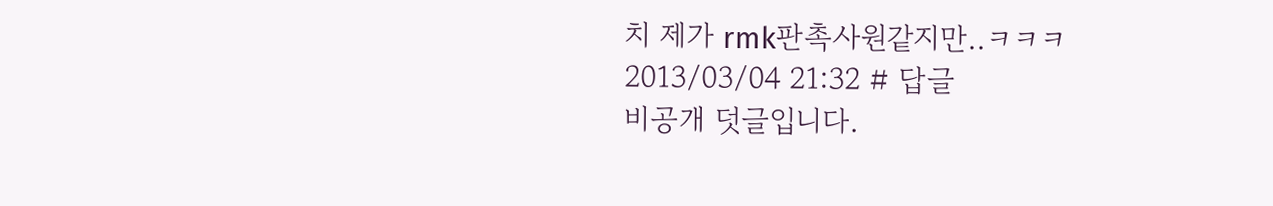치 제가 rmk판촉사원같지만..ㅋㅋㅋ
2013/03/04 21:32 # 답글
비공개 덧글입니다.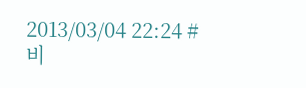2013/03/04 22:24 #
비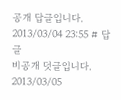공개 답글입니다.
2013/03/04 23:55 # 답글
비공개 덧글입니다.
2013/03/05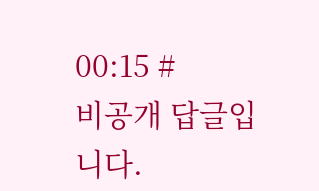00:15 #
비공개 답글입니다.